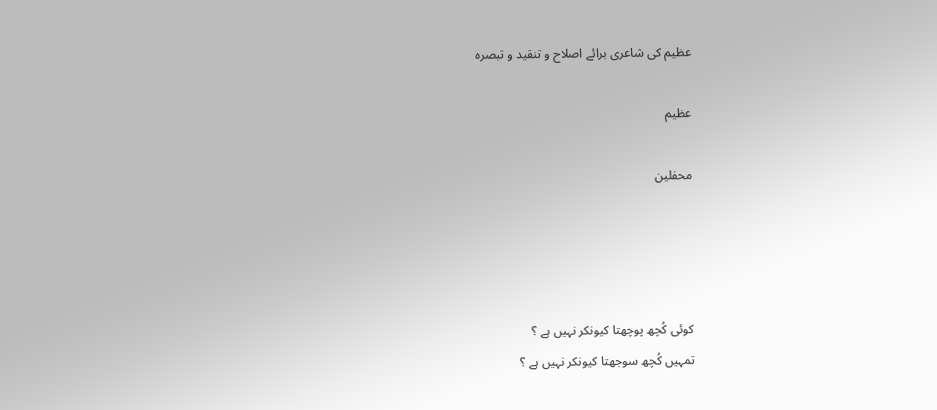عظیم کی شاعری برائے اصلاح و تنقید و تبصرہ

عظیم

محفلین




کوئی کُچھ پوچھتا کیونکر نہیں ہے ؟
تمہیں کُچھ سوجھتا کیونکر نہیں ہے ؟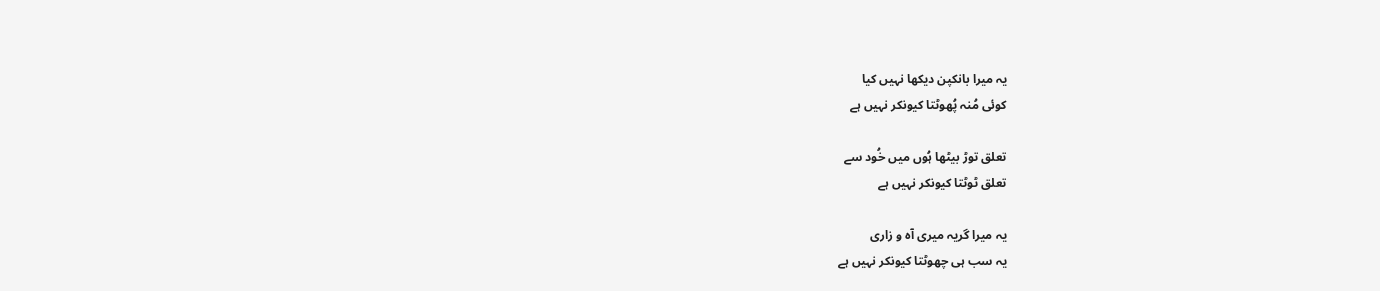یہ میرا بانکپن دیکھا نہیں کیا
کوئی مُنہ پُھوٹتا کیونکر نہیں ہے

تعلق توڑ بیٹھا ہُوں میں خُود سے
تعلق ٹوٹتا کیونکر نہیں ہے

یہ میرا گریہ میری آہ و زاری
یہ سب ہی چھوٹتا کیونکر نہیں ہے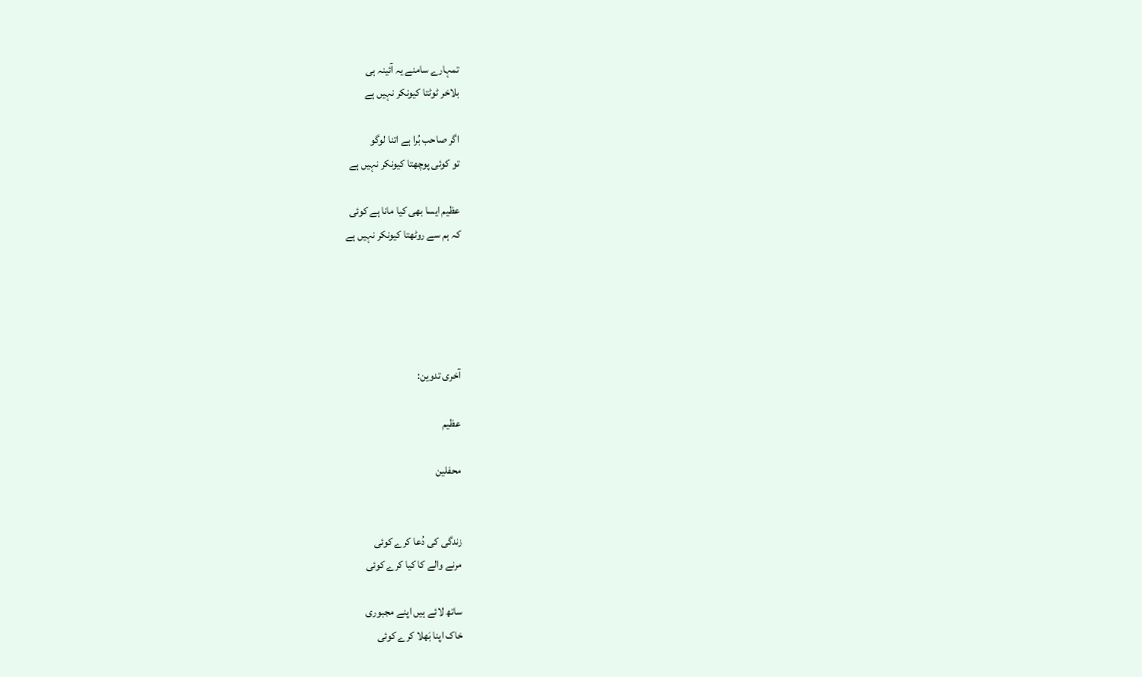تمہارے سامنے یہ آئینہ ہی
بلاخر ٹوٹتا کیونکر نہیں ہے

اگر صاحب بُرا ہے اتنا لوگو
تو کوئی پوچھتا کیونکر نہیں ہے

عظیم ایسا بھی کیا مانا ہے کوئی
کہ ہم سے روٹھتا کیونکر نہیں ہے





آخری تدوین:

عظیم

محفلین


زندگی کی دُعا کرے کوئی
مرنے والے کا کیا کرے کوئی

ساتھ لائے ہیں اپنے مجبوری
خاک اپنا بَهلا کرے کوئی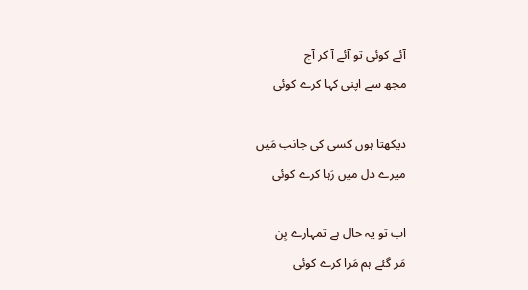آئے کوئی تو آئے آ کر آج
مجھ سے اپنی کہا کرے کوئی

دیکهتا ہوں کسی کی جانب مَیں
میرے دل میں رَہا کرے کوئی

اب تو یہ حال ہے تمہارے بِن
مَر گئے ہم مَرا کرے کوئی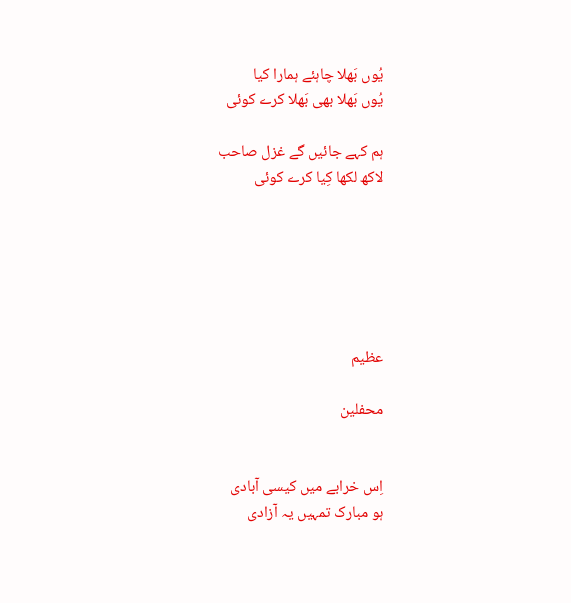یُوں بَهلا چاہئے ہمارا کیا
یُوں بَهلا بهی بَهلا کرے کوئی

ہم کہے جائیں گے غزل صاحب
لاکھ لکها کِیا کرے کوئی






عظیم

محفلین


اِس خرابے میں کیسی آبادی
ہو مبارک تمہیں یہ آزادی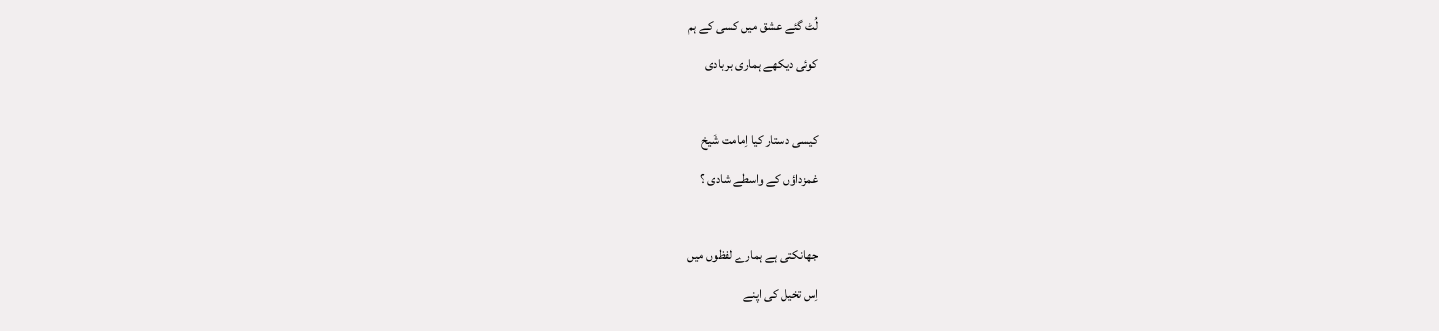لُٹ گئے عشق میں کسی کے ہم
کوئی دیکهے ہماری بربادی

کیسی دستار کیا اِمامت شَیخ
غمزداؤں کے واسطے شادی ؟

جهانکتی ہے ہمارے لفظوں میں
اِس تخیل کی اپنے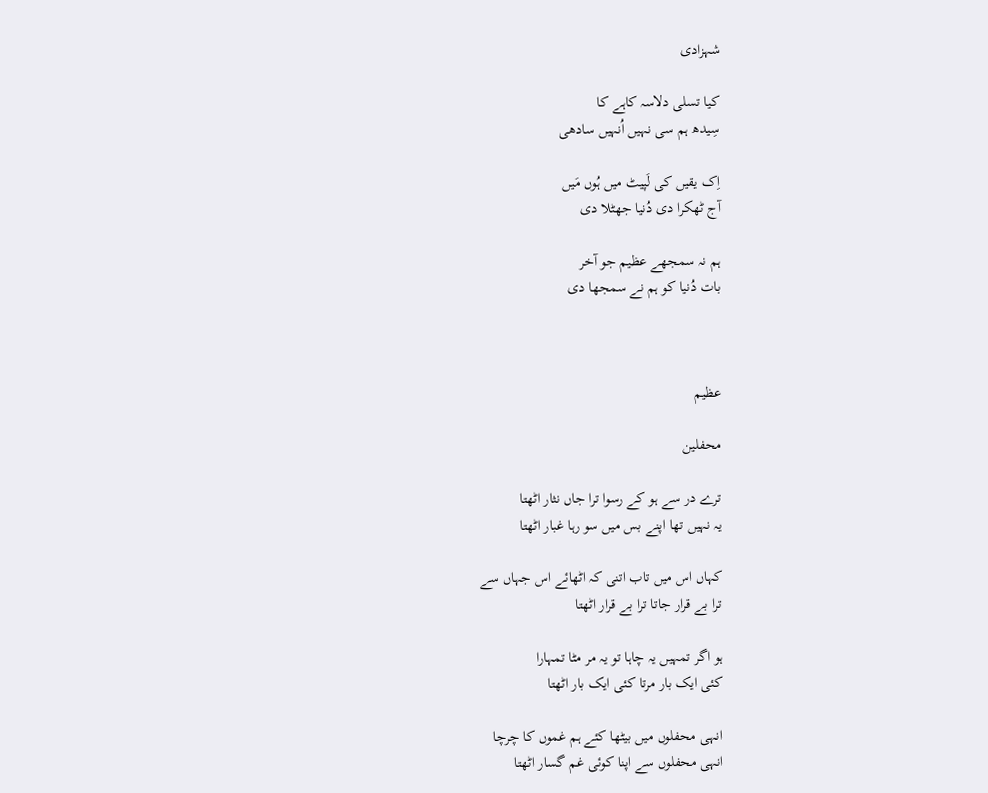شہزادی

کیا تسلی دلاسہ کاہے کا
سِیدھ ہم سی نہیں اُنہیں سادھی

اِک یقیں کی لَپیٹ میں ہُوں مَیں
آج ٹهکرا دی دُنیا جهٹلا دی

ہم نہ سمجهے عظیم جو آخر
بات دُنیا کو ہم نے سمجها دی



عظیم

محفلین

ترے در سے ہو کے رسوا ترا جاں نثار اٹهتا
یہ نہیں تها اپنے بس میں سو رہا غبار اٹهتا

کہاں اس میں تاب اتنی کہ اٹهائے اس جہاں سے
ترا بے قرار جاتا ترا بے قرار اٹهتا

ہو اگر تمہیں یہ چاہا تو یہ مر مٹا تمہارا
کئی ایک بار مرتا کئی ایک بار اٹهتا

انہی محفلوں میں بیٹها کئے ہم غموں کا چرچا
انہی محفلوں سے اپنا کوئی غم گسار اٹهتا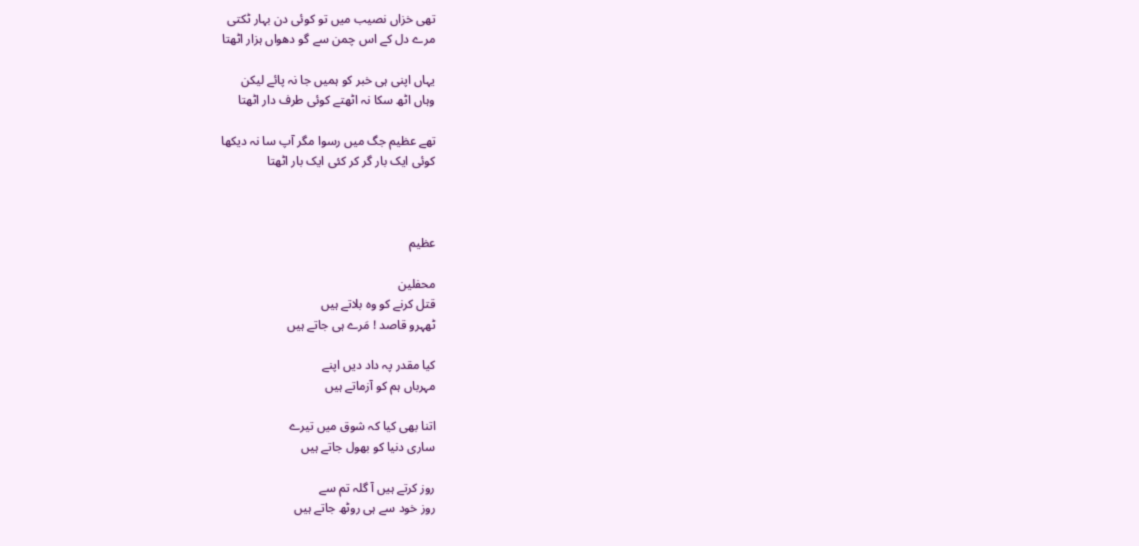تهی خزاں نصیب میں تو کوئی دن بہار ٹکتی
مرے دل کے اس چمن سے گو دهواں ہزار اٹهتا

یہاں اپنی ہی خبر کو ہمیں جا نہ پائے لیکن
وہاں اٹھ سکا نہ اٹهتے کوئی طرف دار اٹهتا

تهے عظیم جگ میں رسوا مگر آپ سا نہ دیکها
کوئی ایک بار گر کر کئی ایک بار اٹهتا



عظیم

محفلین
قتل کرنے کو وہ بلاتے ہیں
ٹهہرو قاصد ! مَرے ہی جاتے ہیں

کیا مقدر پہ داد دیں اپنے
مہرباں ہم کو آزماتے ہیں

اتنا بهی کیا کہ شوق میں تیرے
ساری دنیا کو بهول جاتے ہیں

روز کرتے ہیں آ گلہ تم سے
روز خود سے ہی روٹھ جاتے ہیں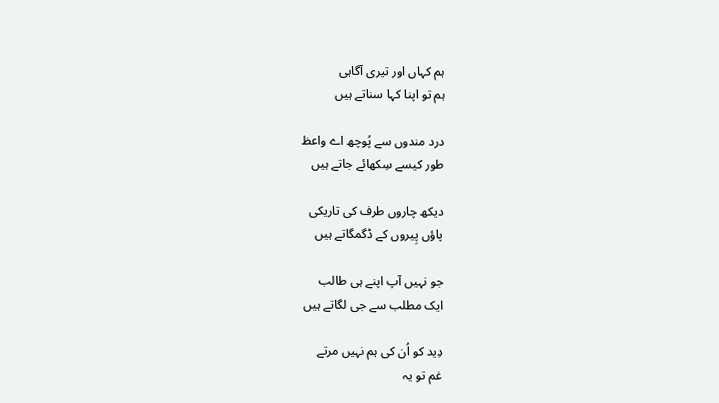ہم کہاں اور تیری آگاہی
ہم تو اپنا کہا سناتے ہیں

درد مندوں سے پُوچھ اے واعظ
طور کیسے سِکهائے جاتے ہیں

دیکھ چاروں طرف کی تاریکی
پاؤں پِیروں کے ڈگمگاتے ہیں

جو نہیں آپ اپنے ہی طالب
ایک مطلب سے جی لگاتے ہیں

دِید کو اُن کی ہم نہیں مرتے
غم تو یہ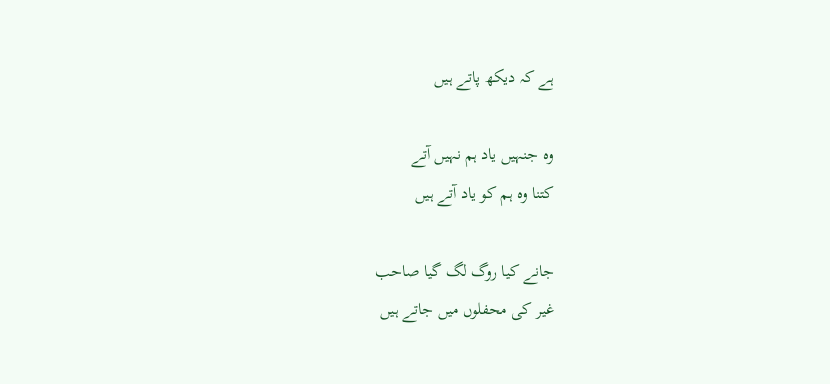ہے کہ دیکھ پاتے ہیں

وہ جنہیں یاد ہم نہیں آتے
کتنا وہ ہم کو یاد آتے ہیں

جانے کیا روگ لگ گیا صاحب
غیر کی محفلوں میں جاتے ہیں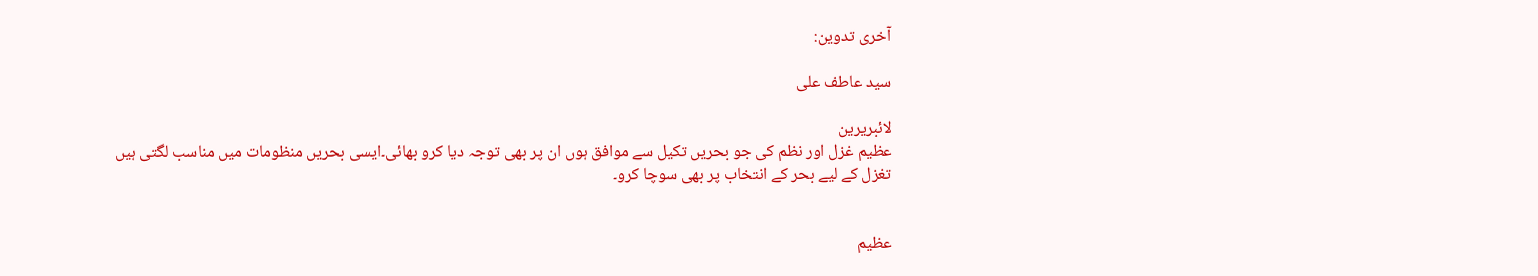آخری تدوین:

سید عاطف علی

لائبریرین
عظیم غزل اور نظم کی جو بحریں تکیل سے موافق ہوں ان پر بھی توجہ دیا کرو بھائی۔ایسی بحریں منظومات میں مناسب لگتی ہیں تغزل کے لیے بحر کے انتخاب پر بھی سوچا کرو۔


عظیم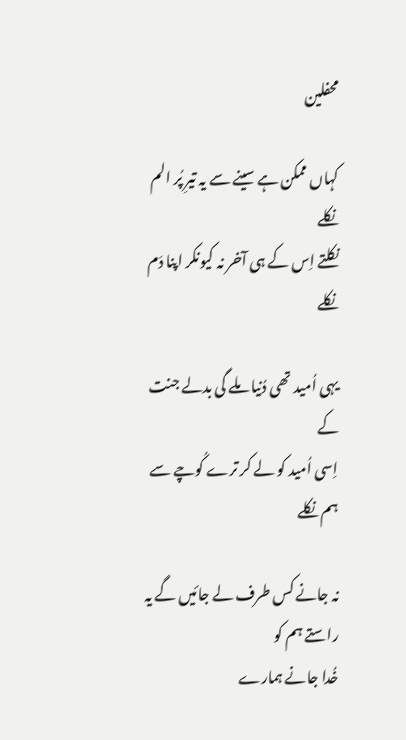محفلین

کہاں ممکن ہے سینے سے یہ تیرِ پُر الم نکلے
نکلتے اِس کے ہی آخر نہ کیونکر اپنا دَم نکلے

یہی اُمید تھی دُنیا ملے گی بدلے جنت کے
اِسی اُمید کو لے کر ترے کُوچے سے ہم نکلے

نہ جانے کس طرف لے جائیں گے یہ راستے ہم کو
خُدا جانے ہمارے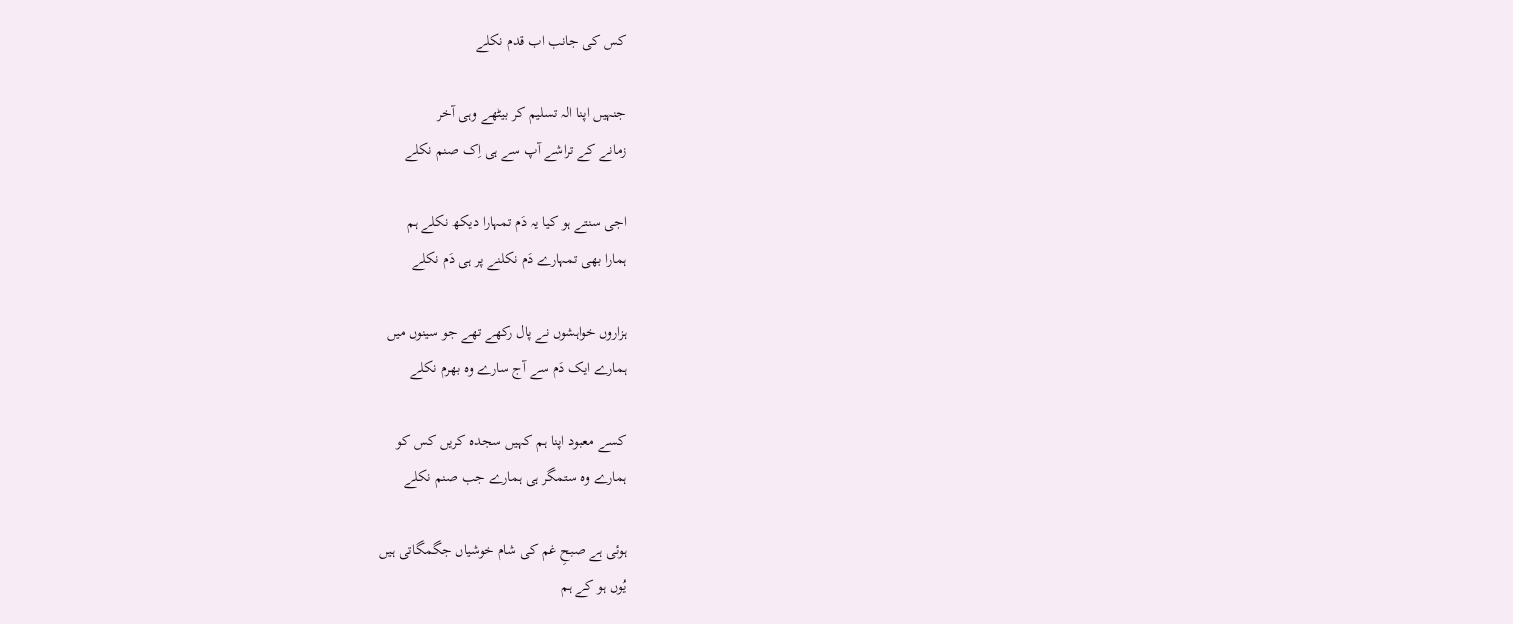کس کی جانب اب قدم نکلے

جنہیں اپنا الہ تسلیم کر بیٹھے وہی آخر
زمانے کے تراشے آپ سے ہی اِک صنم نکلے

اجی سنتے ہو کیا یہ دَم تمہارا دیکھ نکلے ہم
ہمارا بھی تمہارے دَم نکلنے پر ہی دَم نکلے

ہزاروں خواہشوں نے پال رکھے تھے جو سینوں میں
ہمارے ایک دَم سے آج سارے وہ بھرم نکلے

کسے معبود اپنا ہم کہیں سجدہ کریں کس کو
ہمارے وہ ستمگر ہی ہمارے جب صنم نکلے

ہوئی ہے صبحِ غم کی شام خوشیاں جگمگاتی ہیں
یُوں ہو کے ہم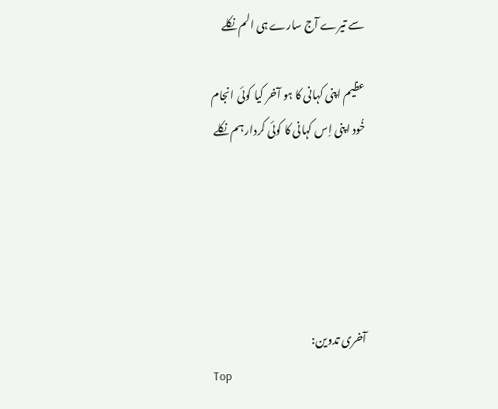سے تیرے آج سارے ہی الم نکلے

عظیم اپنی کہانی کا ہو آخر کیا کوئی انجام
خُود اپنی اِس کہانی کا کوئی کردار ہم نکلے





آخری تدوین:
Top